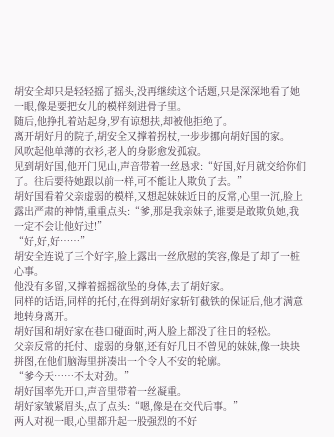胡安全却只是轻轻摇了摇头,没再继续这个话题,只是深深地看了她一眼,像是要把女儿的模样刻进骨子里。
随后,他挣扎着站起身,罗有谅想扶,却被他拒绝了。
离开胡好月的院子,胡安全又撑着拐杖,一步步挪向胡好国的家。
风吹起他单薄的衣衫,老人的身影愈发孤寂。
见到胡好国,他开门见山,声音带着一丝恳求:“好国,好月就交给你们了。往后要待她跟以前一样,可不能让人欺负了去。”
胡好国看着父亲虚弱的模样,又想起妹妹近日的反常,心里一沉,脸上露出严肃的神情,重重点头:“爹,那是我亲妹子,谁要是敢欺负她,我一定不会让他好过!”
“好,好,好……”
胡安全连说了三个好字,脸上露出一丝欣慰的笑容,像是了却了一桩心事。
他没有多留,又撑着摇摇欲坠的身体,去了胡好家。
同样的话语,同样的托付,在得到胡好家斩钉截铁的保证后,他才满意地转身离开。
胡好国和胡好家在巷口碰面时,两人脸上都没了往日的轻松。
父亲反常的托付、虚弱的身躯,还有好几日不曾见的妹妹,像一块块拼图,在他们脑海里拼凑出一个令人不安的轮廓。
“爹今天……不太对劲。”
胡好国率先开口,声音里带着一丝凝重。
胡好家皱紧眉头,点了点头:“嗯,像是在交代后事。”
两人对视一眼,心里都升起一股强烈的不好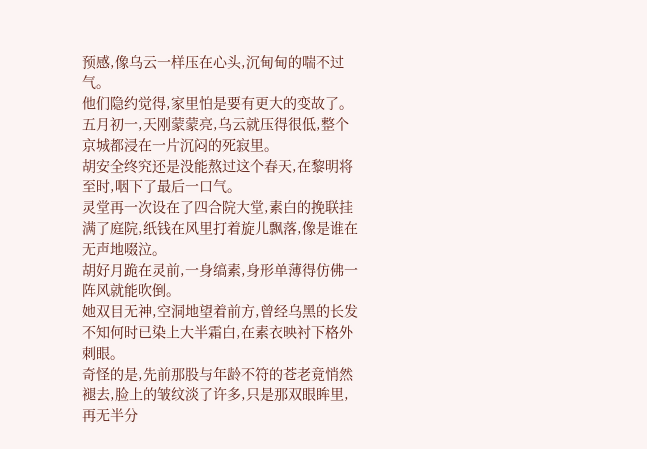预感,像乌云一样压在心头,沉甸甸的喘不过气。
他们隐约觉得,家里怕是要有更大的变故了。
五月初一,天刚蒙蒙亮,乌云就压得很低,整个京城都浸在一片沉闷的死寂里。
胡安全终究还是没能熬过这个春天,在黎明将至时,咽下了最后一口气。
灵堂再一次设在了四合院大堂,素白的挽联挂满了庭院,纸钱在风里打着旋儿飘落,像是谁在无声地啜泣。
胡好月跪在灵前,一身缟素,身形单薄得仿佛一阵风就能吹倒。
她双目无神,空洞地望着前方,曾经乌黑的长发不知何时已染上大半霜白,在素衣映衬下格外刺眼。
奇怪的是,先前那股与年龄不符的苍老竟悄然褪去,脸上的皱纹淡了许多,只是那双眼眸里,再无半分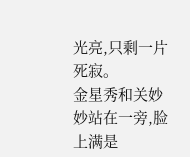光亮,只剩一片死寂。
金星秀和关妙妙站在一旁,脸上满是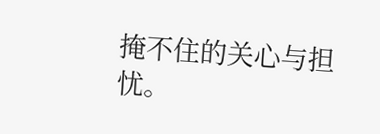掩不住的关心与担忧。